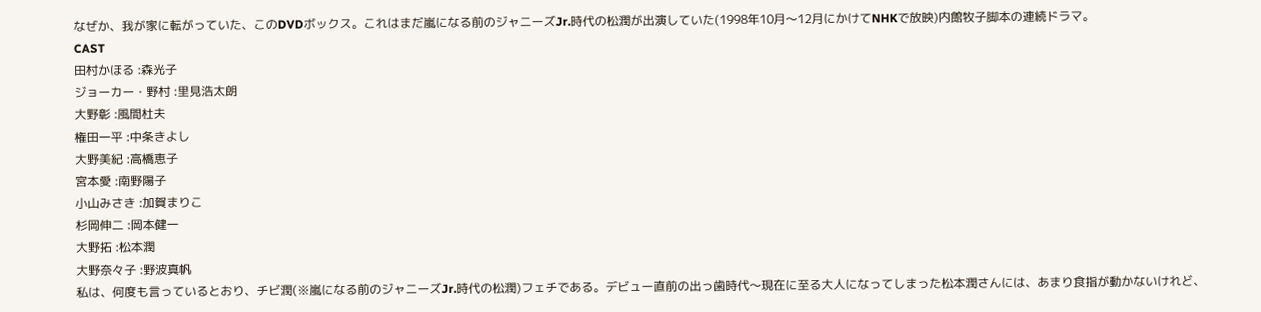なぜか、我が家に転がっていた、このDVDボックス。これはまだ嵐になる前のジャニーズJr.時代の松潤が出演していた(1998年10月〜12月にかけてNHKで放映)内館牧子脚本の連続ドラマ。
CAST
田村かほる :森光子
ジョーカー・野村 :里見浩太朗
大野彰 :風間杜夫
権田一平 :中条きよし
大野美紀 :高橋恵子
宮本愛 :南野陽子
小山みさき :加賀まりこ
杉岡伸二 :岡本健一
大野拓 :松本潤
大野奈々子 :野波真帆
私は、何度も言っているとおり、チビ潤(※嵐になる前のジャニーズJr.時代の松潤)フェチである。デビュー直前の出っ歯時代〜現在に至る大人になってしまった松本潤さんには、あまり食指が動かないけれど、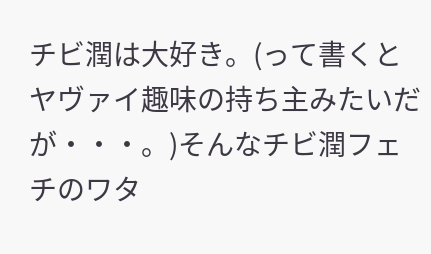チビ潤は大好き。(って書くとヤヴァイ趣味の持ち主みたいだが・・・。)そんなチビ潤フェチのワタ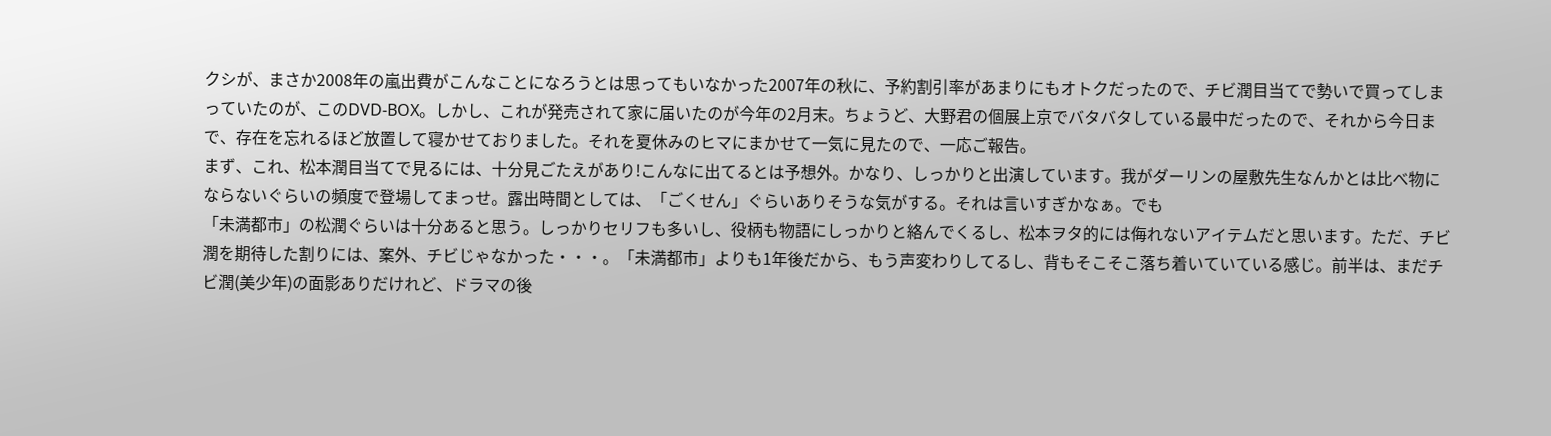クシが、まさか2008年の嵐出費がこんなことになろうとは思ってもいなかった2007年の秋に、予約割引率があまりにもオトクだったので、チビ潤目当てで勢いで買ってしまっていたのが、このDVD-BOX。しかし、これが発売されて家に届いたのが今年の2月末。ちょうど、大野君の個展上京でバタバタしている最中だったので、それから今日まで、存在を忘れるほど放置して寝かせておりました。それを夏休みのヒマにまかせて一気に見たので、一応ご報告。
まず、これ、松本潤目当てで見るには、十分見ごたえがあり!こんなに出てるとは予想外。かなり、しっかりと出演しています。我がダーリンの屋敷先生なんかとは比べ物にならないぐらいの頻度で登場してまっせ。露出時間としては、「ごくせん」ぐらいありそうな気がする。それは言いすぎかなぁ。でも
「未満都市」の松潤ぐらいは十分あると思う。しっかりセリフも多いし、役柄も物語にしっかりと絡んでくるし、松本ヲタ的には侮れないアイテムだと思います。ただ、チビ潤を期待した割りには、案外、チビじゃなかった・・・。「未満都市」よりも1年後だから、もう声変わりしてるし、背もそこそこ落ち着いていている感じ。前半は、まだチビ潤(美少年)の面影ありだけれど、ドラマの後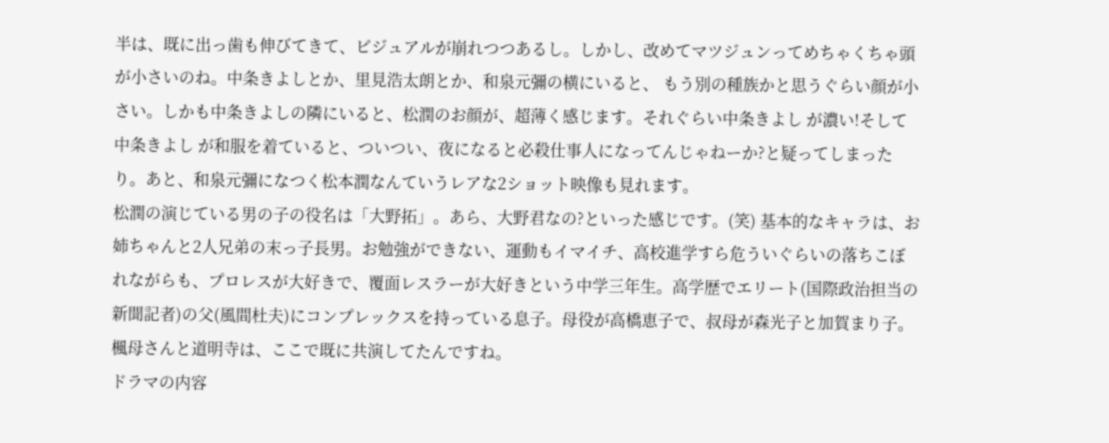半は、既に出っ歯も伸びてきて、ビジュアルが崩れつつあるし。しかし、改めてマツジュンってめちゃくちゃ頭が小さいのね。中条きよしとか、里見浩太朗とか、和泉元彌の横にいると、 もう別の種族かと思うぐらい顔が小さい。しかも中条きよしの隣にいると、松潤のお顔が、超薄く感じます。それぐらい中条きよし が濃い!そして中条きよし が和服を着ていると、ついつい、夜になると必殺仕事人になってんじゃねーか?と疑ってしまったり。あと、和泉元彌になつく松本潤なんていうレアな2ショット映像も見れます。
松潤の演じている男の子の役名は「大野拓」。あら、大野君なの?といった感じです。(笑) 基本的なキャラは、お姉ちゃんと2人兄弟の末っ子長男。お勉強ができない、運動もイマイチ、高校進学すら危ういぐらいの落ちこぼれながらも、プロレスが大好きで、覆面レスラーが大好きという中学三年生。高学歴でエリート(国際政治担当の新聞記者)の父(風間杜夫)にコンプレックスを持っている息子。母役が高橋恵子で、叔母が森光子と加賀まり子。楓母さんと道明寺は、ここで既に共演してたんですね。
ドラマの内容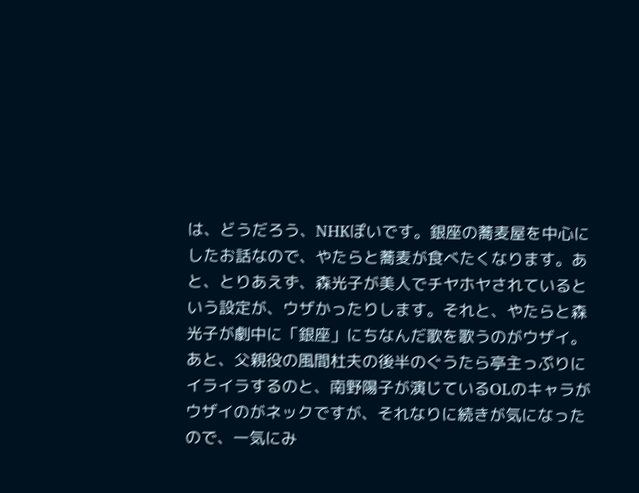は、どうだろう、NHKぽいです。銀座の蕎麦屋を中心にしたお話なので、やたらと蕎麦が食べたくなります。あと、とりあえず、森光子が美人でチヤホヤされているという設定が、ウザかったりします。それと、やたらと森光子が劇中に「銀座」にちなんだ歌を歌うのがウザイ。あと、父親役の風間杜夫の後半のぐうたら亭主っぷりにイライラするのと、南野陽子が演じているOLのキャラがウザイのがネックですが、それなりに続きが気になったので、一気にみ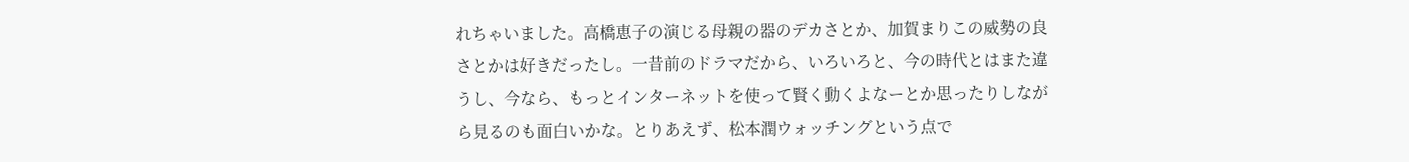れちゃいました。高橋恵子の演じる母親の器のデカさとか、加賀まりこの威勢の良さとかは好きだったし。一昔前のドラマだから、いろいろと、今の時代とはまた違うし、今なら、もっとインターネットを使って賢く動くよなーとか思ったりしながら見るのも面白いかな。とりあえず、松本潤ウォッチングという点で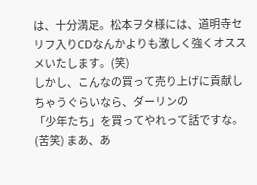は、十分満足。松本ヲタ様には、道明寺セリフ入りCDなんかよりも激しく強くオススメいたします。(笑)
しかし、こんなの買って売り上げに貢献しちゃうぐらいなら、ダーリンの
「少年たち」を買ってやれって話ですな。(苦笑) まあ、あ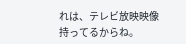れは、テレビ放映映像持ってるからね。